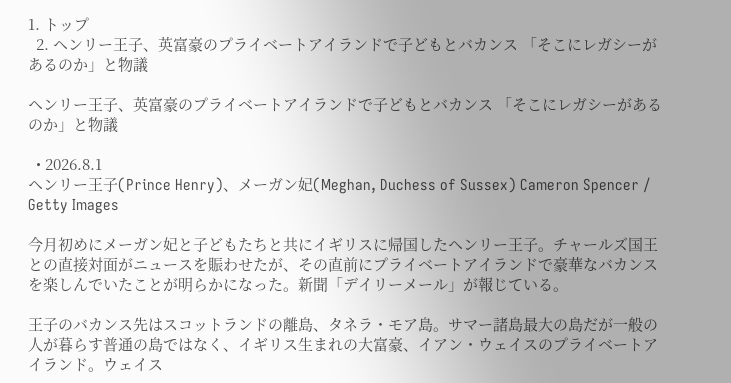1. トップ
  2. ヘンリー王子、英富豪のプライベートアイランドで子どもとバカンス 「そこにレガシーがあるのか」と物議

ヘンリー王子、英富豪のプライベートアイランドで子どもとバカンス 「そこにレガシーがあるのか」と物議

  • 2026.8.1
ヘンリー王子(Prince Henry)、メーガン妃(Meghan, Duchess of Sussex) Cameron Spencer / Getty Images

今月初めにメーガン妃と子どもたちと共にイギリスに帰国したヘンリー王子。チャールズ国王との直接対面がニュースを賑わせたが、その直前にプライベートアイランドで豪華なバカンスを楽しんでいたことが明らかになった。新聞「デイリーメール」が報じている。

王子のバカンス先はスコットランドの離島、タネラ・モア島。サマー諸島最大の島だが一般の人が暮らす普通の島ではなく、イギリス生まれの大富豪、イアン・ウェイスのプライベートアイランド。ウェイス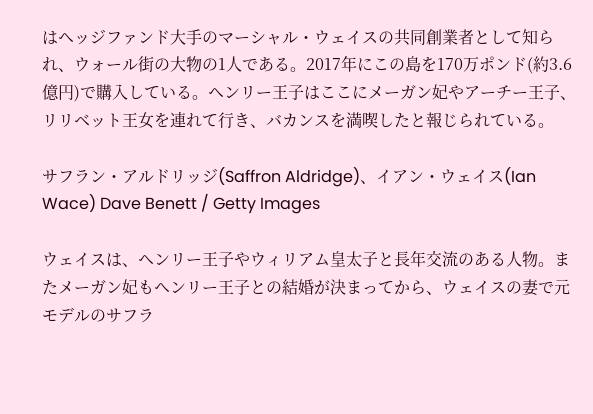はヘッジファンド大手のマーシャル・ウェイスの共同創業者として知られ、ウォール街の大物の1人である。2017年にこの島を170万ポンド(約3.6億円)で購入している。ヘンリー王子はここにメーガン妃やアーチー王子、リリベット王女を連れて行き、バカンスを満喫したと報じられている。

サフラン・アルドリッジ(Saffron Aldridge)、イアン・ウェイス(Ian Wace) Dave Benett / Getty Images

ウェイスは、ヘンリー王子やウィリアム皇太子と長年交流のある人物。またメーガン妃もヘンリー王子との結婚が決まってから、ウェイスの妻で元モデルのサフラ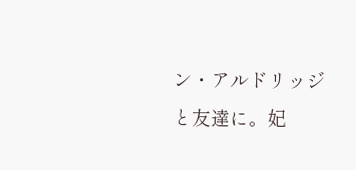ン・アルドリッジと友達に。妃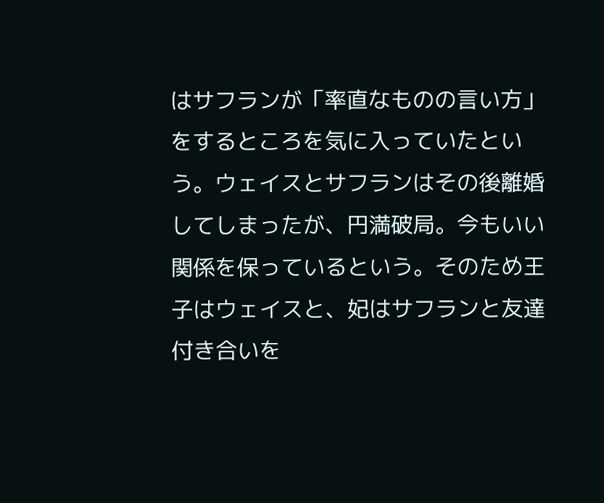はサフランが「率直なものの言い方」をするところを気に入っていたという。ウェイスとサフランはその後離婚してしまったが、円満破局。今もいい関係を保っているという。そのため王子はウェイスと、妃はサフランと友達付き合いを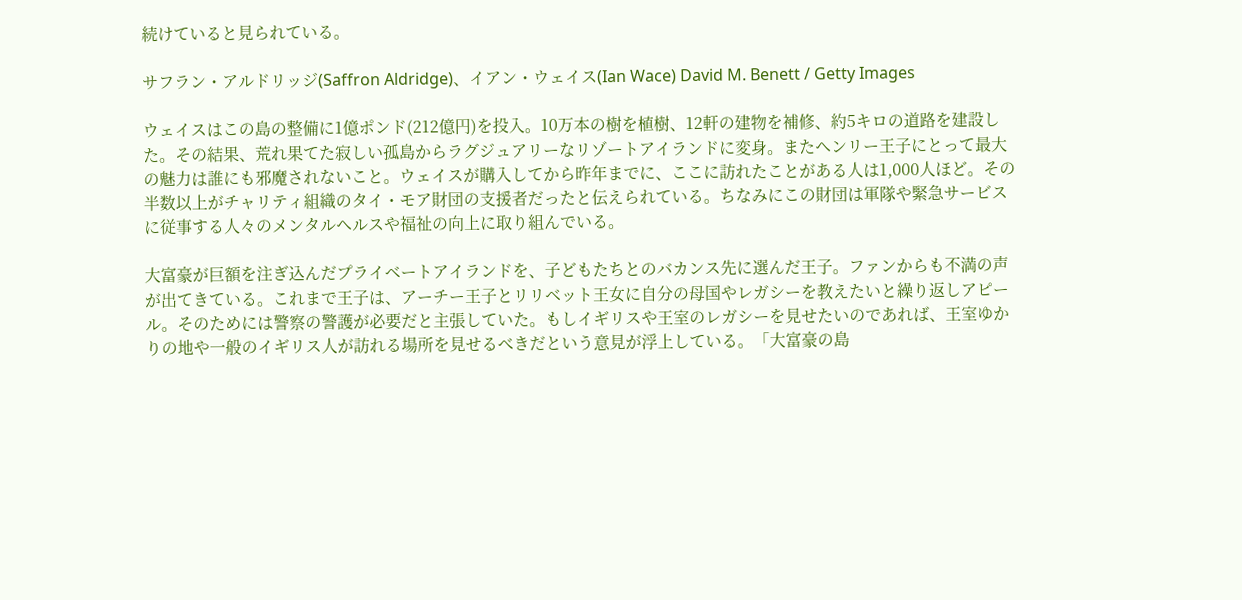続けていると見られている。

サフラン・アルドリッジ(Saffron Aldridge)、イアン・ウェイス(Ian Wace) David M. Benett / Getty Images

ウェイスはこの島の整備に1億ポンド(212億円)を投入。10万本の樹を植樹、12軒の建物を補修、約5キロの道路を建設した。その結果、荒れ果てた寂しい孤島からラグジュアリーなリゾートアイランドに変身。またヘンリー王子にとって最大の魅力は誰にも邪魔されないこと。ウェイスが購入してから昨年までに、ここに訪れたことがある人は1,000人ほど。その半数以上がチャリティ組織のタイ・モア財団の支援者だったと伝えられている。ちなみにこの財団は軍隊や緊急サービスに従事する人々のメンタルヘルスや福祉の向上に取り組んでいる。

大富豪が巨額を注ぎ込んだプライベートアイランドを、子どもたちとのバカンス先に選んだ王子。ファンからも不満の声が出てきている。これまで王子は、アーチー王子とリリベット王女に自分の母国やレガシーを教えたいと繰り返しアピール。そのためには警察の警護が必要だと主張していた。もしイギリスや王室のレガシーを見せたいのであれば、王室ゆかりの地や一般のイギリス人が訪れる場所を見せるべきだという意見が浮上している。「大富豪の島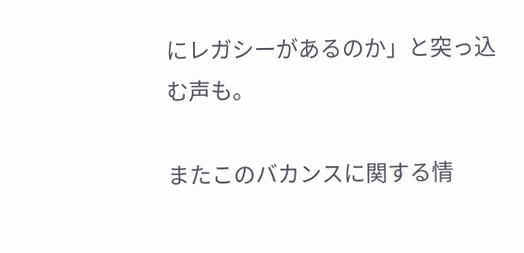にレガシーがあるのか」と突っ込む声も。

またこのバカンスに関する情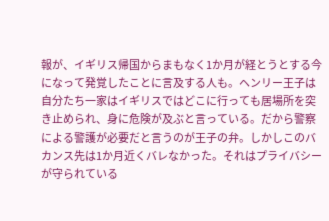報が、イギリス帰国からまもなく1か月が経とうとする今になって発覚したことに言及する人も。ヘンリー王子は自分たち一家はイギリスではどこに行っても居場所を突き止められ、身に危険が及ぶと言っている。だから警察による警護が必要だと言うのが王子の弁。しかしこのバカンス先は1か月近くバレなかった。それはプライバシーが守られている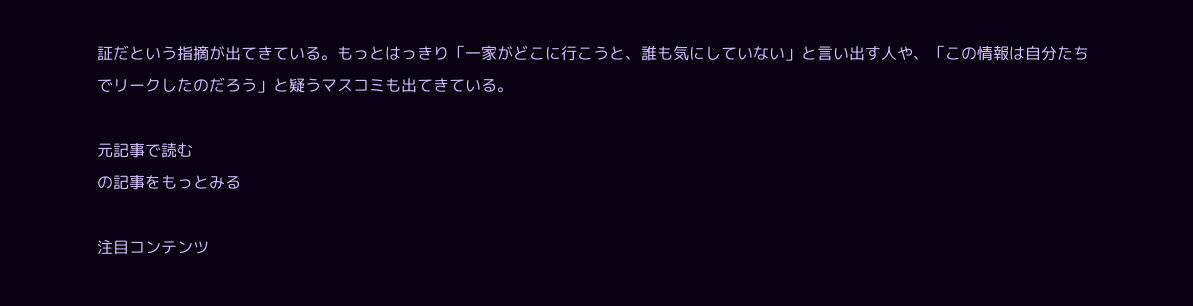証だという指摘が出てきている。もっとはっきり「一家がどこに行こうと、誰も気にしていない」と言い出す人や、「この情報は自分たちでリークしたのだろう」と疑うマスコミも出てきている。

元記事で読む
の記事をもっとみる

注目コンテンツ